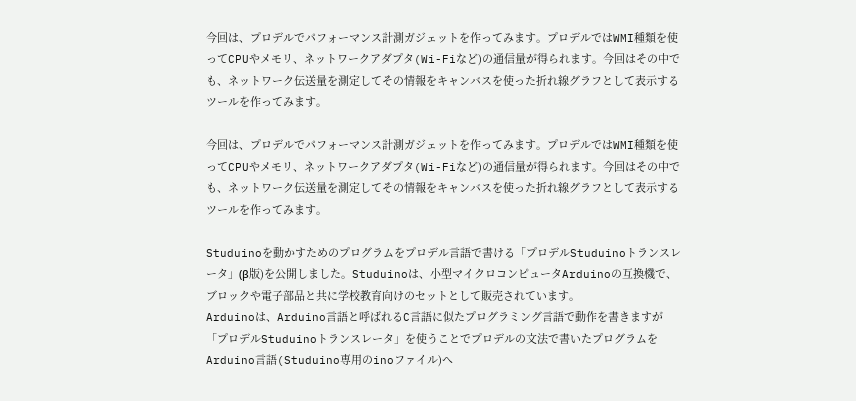今回は、プロデルでパフォーマンス計測ガジェットを作ってみます。プロデルではWMI種類を使ってCPUやメモリ、ネットワークアダプタ(Wi-Fiなど)の通信量が得られます。今回はその中でも、ネットワーク伝送量を測定してその情報をキャンバスを使った折れ線グラフとして表示するツールを作ってみます。

今回は、プロデルでパフォーマンス計測ガジェットを作ってみます。プロデルではWMI種類を使ってCPUやメモリ、ネットワークアダプタ(Wi-Fiなど)の通信量が得られます。今回はその中でも、ネットワーク伝送量を測定してその情報をキャンバスを使った折れ線グラフとして表示するツールを作ってみます。

Studuinoを動かすためのプログラムをプロデル言語で書ける「プロデルStuduinoトランスレータ」(β版)を公開しました。Studuinoは、小型マイクロコンピュータArduinoの互換機で、ブロックや電子部品と共に学校教育向けのセットとして販売されています。
Arduinoは、Arduino言語と呼ばれるC言語に似たプログラミング言語で動作を書きますが「プロデルStuduinoトランスレータ」を使うことでプロデルの文法で書いたプログラムをArduino言語(Studuino専用のinoファイル)へ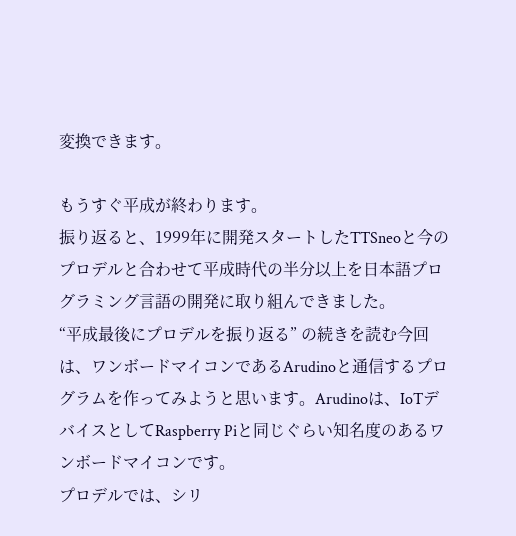変換できます。

もうすぐ平成が終わります。
振り返ると、1999年に開発スタートしたTTSneoと今のプロデルと合わせて平成時代の半分以上を日本語プログラミング言語の開発に取り組んできました。
“平成最後にプロデルを振り返る” の続きを読む今回は、ワンボードマイコンであるArudinoと通信するプログラムを作ってみようと思います。Arudinoは、IoTデバイスとしてRaspberry Piと同じぐらい知名度のあるワンボードマイコンです。
プロデルでは、シリ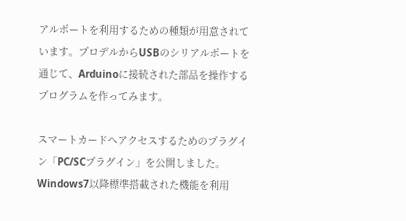アルポートを利用するための種類が用意されています。プロデルからUSBのシリアルポートを通じて、Arduinoに接続された部品を操作するプログラムを作ってみます。

スマートカードへアクセスするためのプラグイン「PC/SCプラグイン」を公開しました。Windows7以降標準搭載された機能を利用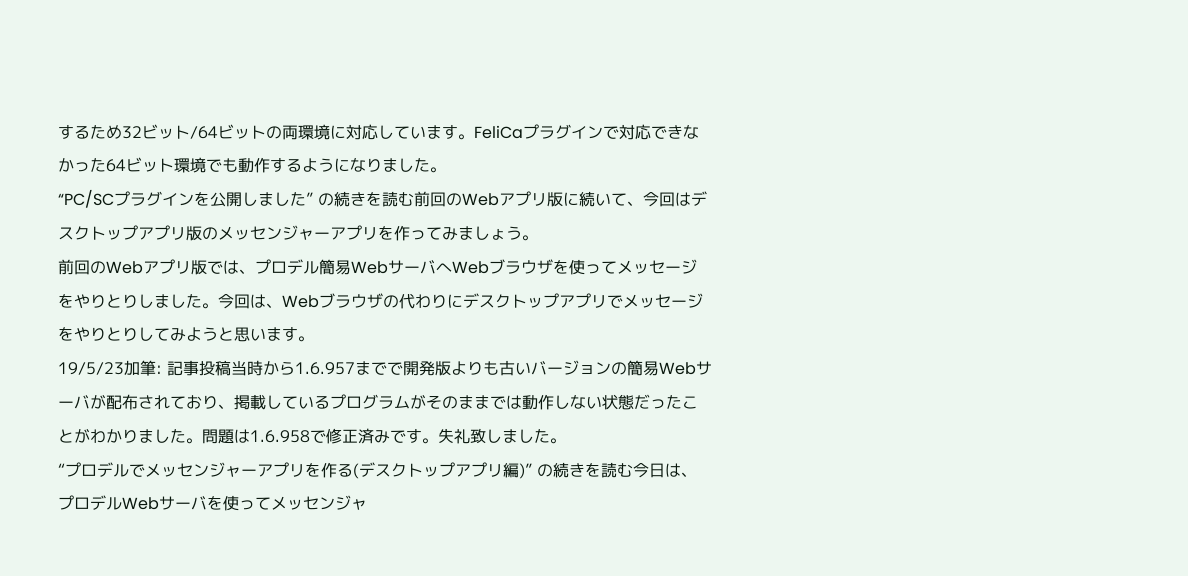するため32ビット/64ビットの両環境に対応しています。FeliCaプラグインで対応できなかった64ビット環境でも動作するようになりました。
“PC/SCプラグインを公開しました” の続きを読む前回のWebアプリ版に続いて、今回はデスクトップアプリ版のメッセンジャーアプリを作ってみましょう。
前回のWebアプリ版では、プロデル簡易WebサーバへWebブラウザを使ってメッセージをやりとりしました。今回は、Webブラウザの代わりにデスクトップアプリでメッセージをやりとりしてみようと思います。
19/5/23加筆: 記事投稿当時から1.6.957までで開発版よりも古いバージョンの簡易Webサーバが配布されており、掲載しているプログラムがそのままでは動作しない状態だったことがわかりました。問題は1.6.958で修正済みです。失礼致しました。
“プロデルでメッセンジャーアプリを作る(デスクトップアプリ編)” の続きを読む今日は、プロデルWebサーバを使ってメッセンジャ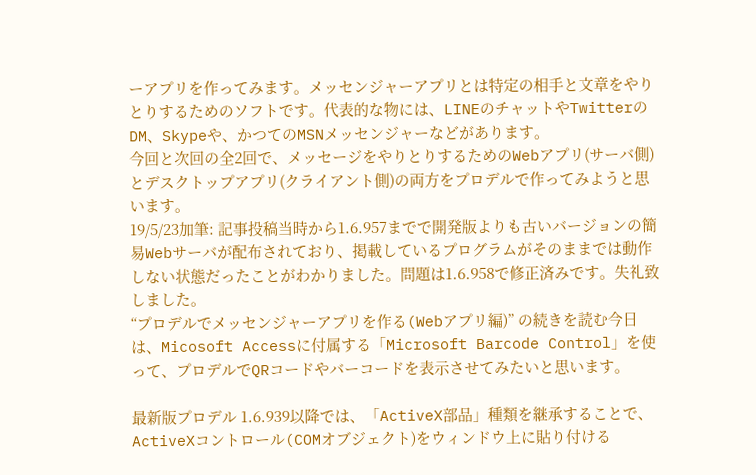ーアプリを作ってみます。メッセンジャーアプリとは特定の相手と文章をやりとりするためのソフトです。代表的な物には、LINEのチャットやTwitterのDM、Skypeや、かつてのMSNメッセンジャーなどがあります。
今回と次回の全2回で、メッセージをやりとりするためのWebアプリ(サーバ側)とデスクトップアプリ(クライアント側)の両方をプロデルで作ってみようと思います。
19/5/23加筆: 記事投稿当時から1.6.957までで開発版よりも古いバージョンの簡易Webサーバが配布されており、掲載しているプログラムがそのままでは動作しない状態だったことがわかりました。問題は1.6.958で修正済みです。失礼致しました。
“プロデルでメッセンジャーアプリを作る(Webアプリ編)” の続きを読む今日は、Micosoft Accessに付属する「Microsoft Barcode Control」を使って、プロデルでQRコードやバーコードを表示させてみたいと思います。

最新版プロデル 1.6.939以降では、「ActiveX部品」種類を継承することで、ActiveXコントロール(COMオブジェクト)をウィンドウ上に貼り付ける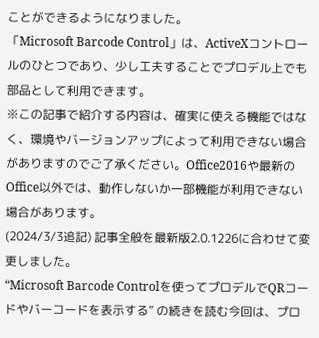ことができるようになりました。
「Microsoft Barcode Control」は、ActiveXコントロールのひとつであり、少し工夫することでプロデル上でも部品として利用できます。
※この記事で紹介する内容は、確実に使える機能ではなく、環境やバージョンアップによって利用できない場合がありますのでご了承ください。Office2016や最新のOffice以外では、動作しないか一部機能が利用できない場合があります。
(2024/3/3追記) 記事全般を最新版2.0.1226に合わせて変更しました。
“Microsoft Barcode Controlを使ってプロデルでQRコードやバーコードを表示する” の続きを読む今回は、プロ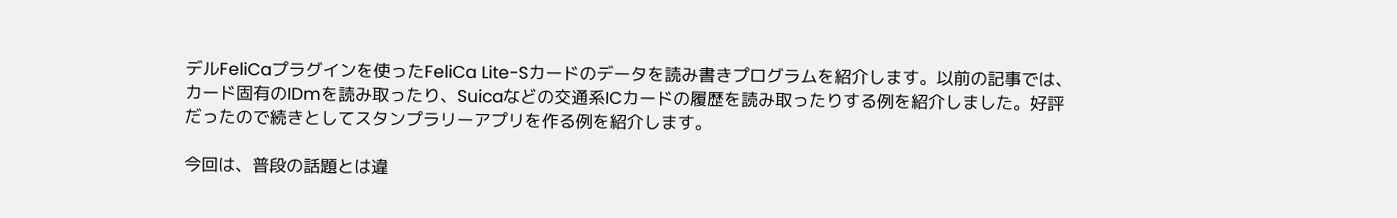デルFeliCaプラグインを使ったFeliCa Lite-Sカードのデータを読み書きプログラムを紹介します。以前の記事では、カード固有のIDmを読み取ったり、Suicaなどの交通系ICカードの履歴を読み取ったりする例を紹介しました。好評だったので続きとしてスタンプラリーアプリを作る例を紹介します。

今回は、普段の話題とは違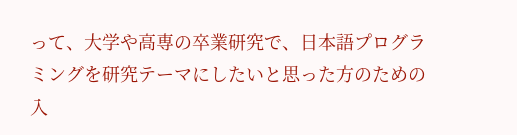って、大学や高専の卒業研究で、日本語プログラミングを研究テーマにしたいと思った方のための入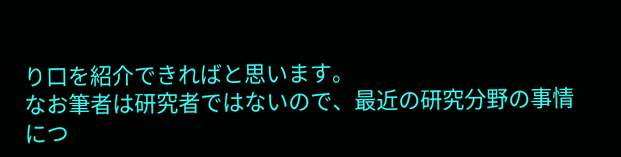り口を紹介できればと思います。
なお筆者は研究者ではないので、最近の研究分野の事情につ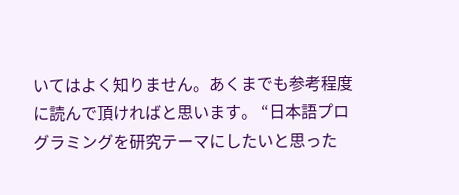いてはよく知りません。あくまでも参考程度に読んで頂ければと思います。 “日本語プログラミングを研究テーマにしたいと思った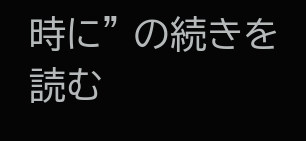時に” の続きを読む